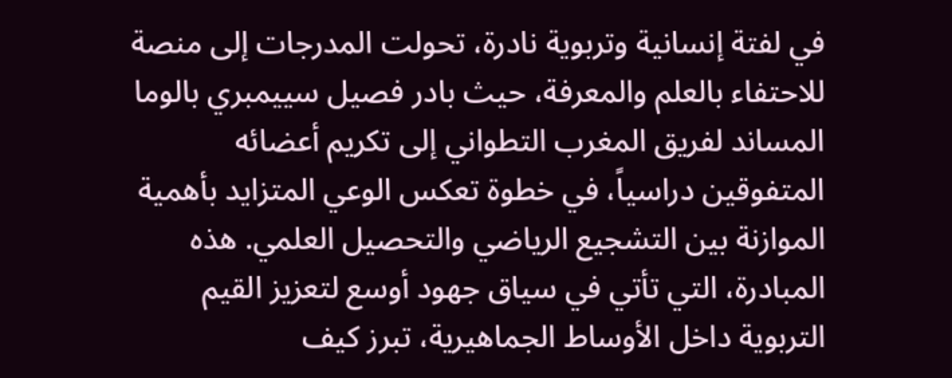في لفتة إنسانية وتربوية نادرة، تحولت المدرجات إلى منصة للاحتفاء بالعلم والمعرفة، حيث بادر فصيل سييمبري بالوما المساند لفريق المغرب التطواني إلى تكريم أعضائه المتفوقين دراسياً، في خطوة تعكس الوعي المتزايد بأهمية الموازنة بين التشجيع الرياضي والتحصيل العلمي. هذه المبادرة، التي تأتي في سياق جهود أوسع لتعزيز القيم التربوية داخل الأوساط الجماهيرية، تبرز كيف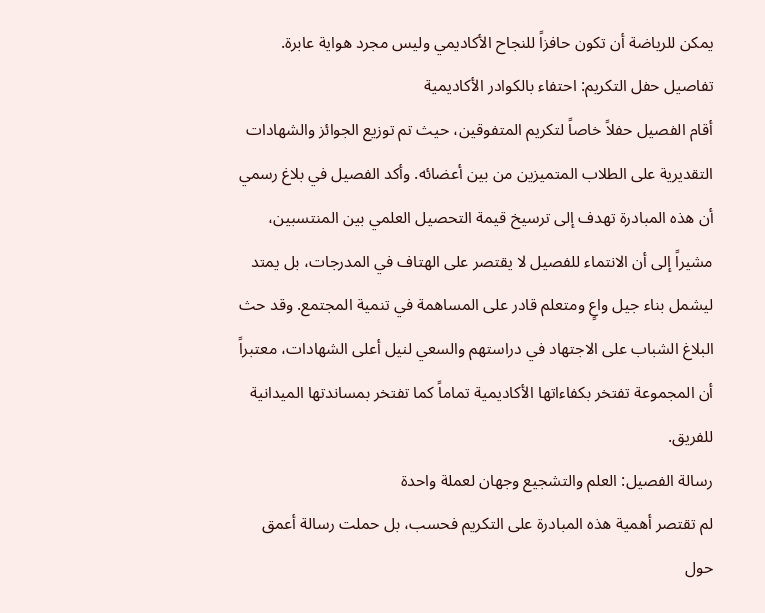يمكن للرياضة أن تكون حافزاً للنجاح الأكاديمي وليس مجرد هواية عابرة.
تفاصيل حفل التكريم: احتفاء بالكوادر الأكاديمية
أقام الفصيل حفلاً خاصاً لتكريم المتفوقين، حيث تم توزيع الجوائز والشهادات التقديرية على الطلاب المتميزين من بين أعضائه. وأكد الفصيل في بلاغ رسمي أن هذه المبادرة تهدف إلى ترسيخ قيمة التحصيل العلمي بين المنتسبين، مشيراً إلى أن الانتماء للفصيل لا يقتصر على الهتاف في المدرجات، بل يمتد ليشمل بناء جيل واعٍ ومتعلم قادر على المساهمة في تنمية المجتمع. وقد حث البلاغ الشباب على الاجتهاد في دراستهم والسعي لنيل أعلى الشهادات، معتبراً أن المجموعة تفتخر بكفاءاتها الأكاديمية تماماً كما تفتخر بمساندتها الميدانية للفريق.
رسالة الفصيل: العلم والتشجيع وجهان لعملة واحدة
لم تقتصر أهمية هذه المبادرة على التكريم فحسب، بل حملت رسالة أعمق حول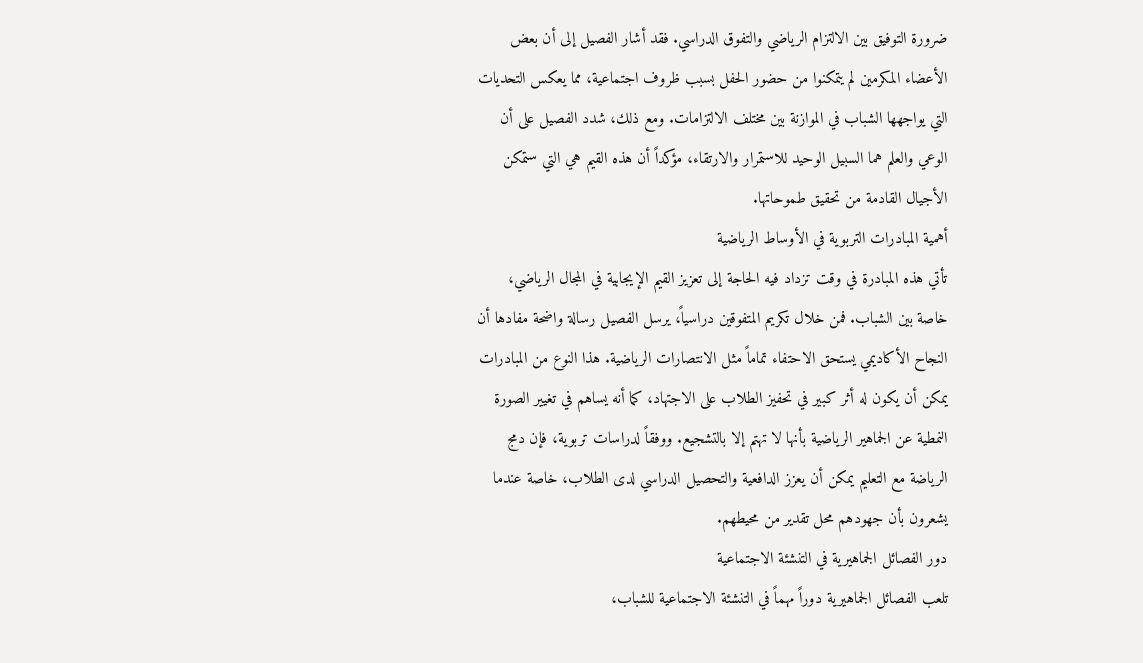ضرورة التوفيق بين الالتزام الرياضي والتفوق الدراسي. فقد أشار الفصيل إلى أن بعض الأعضاء المكرمين لم يتمكنوا من حضور الحفل بسبب ظروف اجتماعية، مما يعكس التحديات التي يواجهها الشباب في الموازنة بين مختلف الالتزامات. ومع ذلك، شدد الفصيل على أن الوعي والعلم هما السبيل الوحيد للاستمرار والارتقاء، مؤكداً أن هذه القيم هي التي ستمكن الأجيال القادمة من تحقيق طموحاتها.
أهمية المبادرات التربوية في الأوساط الرياضية
تأتي هذه المبادرة في وقت تزداد فيه الحاجة إلى تعزيز القيم الإيجابية في المجال الرياضي، خاصة بين الشباب. فمن خلال تكريم المتفوقين دراسياً، يرسل الفصيل رسالة واضحة مفادها أن النجاح الأكاديمي يستحق الاحتفاء تماماً مثل الانتصارات الرياضية. هذا النوع من المبادرات يمكن أن يكون له أثر كبير في تحفيز الطلاب على الاجتهاد، كما أنه يساهم في تغيير الصورة النمطية عن الجماهير الرياضية بأنها لا تهتم إلا بالتشجيع. ووفقاً لدراسات تربوية، فإن دمج الرياضة مع التعليم يمكن أن يعزز الدافعية والتحصيل الدراسي لدى الطلاب، خاصة عندما يشعرون بأن جهودهم محل تقدير من محيطهم.
دور الفصائل الجماهيرية في التنشئة الاجتماعية
تلعب الفصائل الجماهيرية دوراً مهماً في التنشئة الاجتماعية للشباب،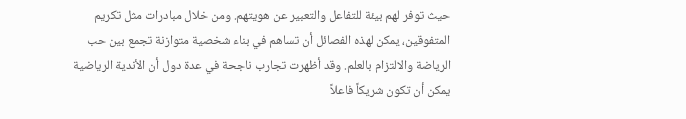حيث توفر لهم بيئة للتفاعل والتعبير عن هويتهم. ومن خلال مبادرات مثل تكريم المتفوقين، يمكن لهذه الفصائل أن تساهم في بناء شخصية متوازنة تجمع بين حب الرياضة والالتزام بالعلم. وقد أظهرت تجارب ناجحة في عدة دول أن الأندية الرياضية يمكن أن تكون شريكاً فاعلاً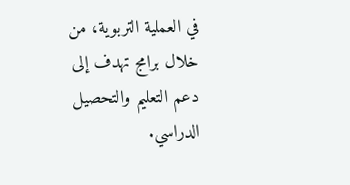في العملية التربوية، من خلال برامج تهدف إلى دعم التعليم والتحصيل الدراسي.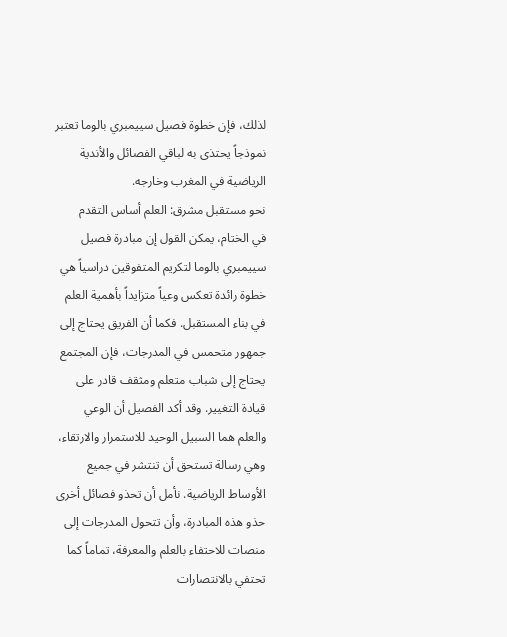لذلك، فإن خطوة فصيل سييمبري بالوما تعتبر نموذجاً يحتذى به لباقي الفصائل والأندية الرياضية في المغرب وخارجه.
نحو مستقبل مشرق: العلم أساس التقدم
في الختام، يمكن القول إن مبادرة فصيل سييمبري بالوما لتكريم المتفوقين دراسياً هي خطوة رائدة تعكس وعياً متزايداً بأهمية العلم في بناء المستقبل. فكما أن الفريق يحتاج إلى جمهور متحمس في المدرجات، فإن المجتمع يحتاج إلى شباب متعلم ومثقف قادر على قيادة التغيير. وقد أكد الفصيل أن الوعي والعلم هما السبيل الوحيد للاستمرار والارتقاء، وهي رسالة تستحق أن تنتشر في جميع الأوساط الرياضية. نأمل أن تحذو فصائل أخرى حذو هذه المبادرة، وأن تتحول المدرجات إلى منصات للاحتفاء بالعلم والمعرفة، تماماً كما تحتفي بالانتصارات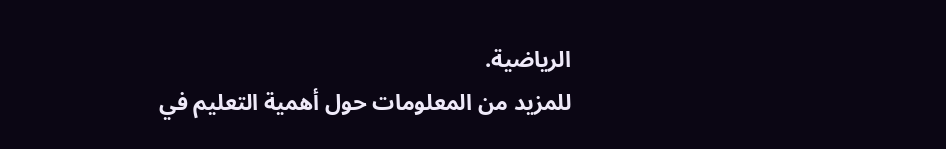الرياضية.
للمزيد من المعلومات حول أهمية التعليم في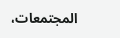المجتمعات،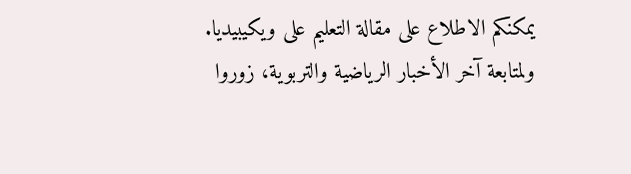يمكنكم الاطلاع على مقالة التعليم على ويكيبيديا. ولمتابعة آخر الأخبار الرياضية والتربوية، زوروا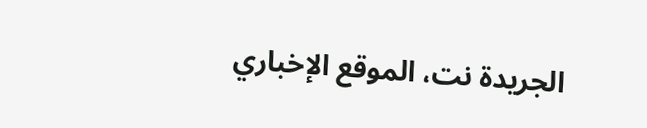الجريدة نت، الموقع الإخباري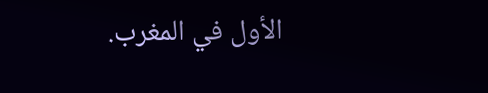الأول في المغرب.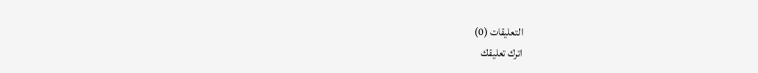التعليقات (0)
اترك تعليقك